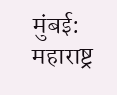मुंबई: महाराष्ट्र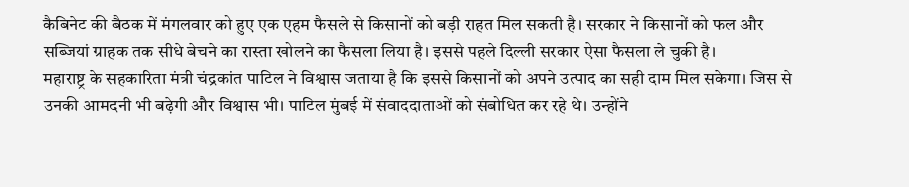कैबिनेट की बैठक में मंगलवार को हुए एक एहम फैसले से किसानों को बड़ी राहत मिल सकती है। सरकार ने किसानों को फल और सब्जियां ग्राहक तक सीधे बेचने का रास्ता खोलने का फैसला लिया है। इससे पहले दिल्ली सरकार ऐसा फैसला ले चुकी है।
महाराष्ट्र के सहकारिता मंत्री चंद्रकांत पाटिल ने विश्वास जताया है कि इससे किसानों को अपने उत्पाद का सही दाम मिल सकेगा। जिस से उनकी आमदनी भी बढ़ेगी और विश्वास भी। पाटिल मुंबई में संवाददाताओं को संबोधित कर रहे थे। उन्होंने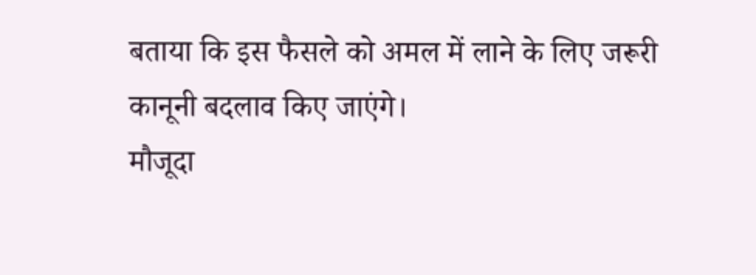बताया कि इस फैसले को अमल में लाने के लिए जरूरी कानूनी बदलाव किए जाएंगे।
मौजूदा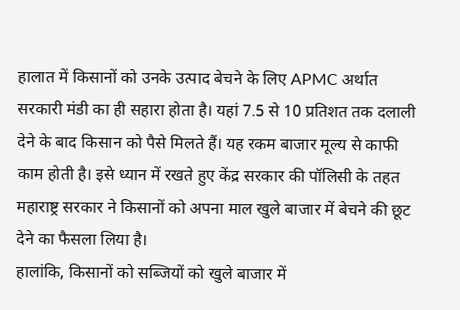हालात में किसानों को उनके उत्पाद बेचने के लिए APMC अर्थात सरकारी मंडी का ही सहारा होता है। यहां 7.5 से 10 प्रतिशत तक दलाली देने के बाद किसान को पैसे मिलते हैं। यह रकम बाजार मूल्य से काफी काम होती है। इसे ध्यान में रखते हुए केंद्र सरकार की पॉलिसी के तहत महाराष्ट्र सरकार ने किसानों को अपना माल खुले बाजार में बेचने की छूट देने का फैसला लिया है।
हालांकि, किसानों को सब्जियों को खुले बाजार में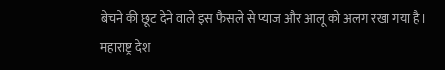बेचने की छूट देने वाले इस फैसले से प्याज और आलू को अलग रखा गया है। महाराष्ट्र देश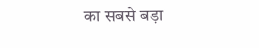का सबसे बड़ा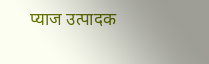प्याज उत्पादक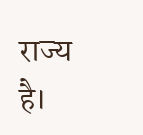राज्य है।